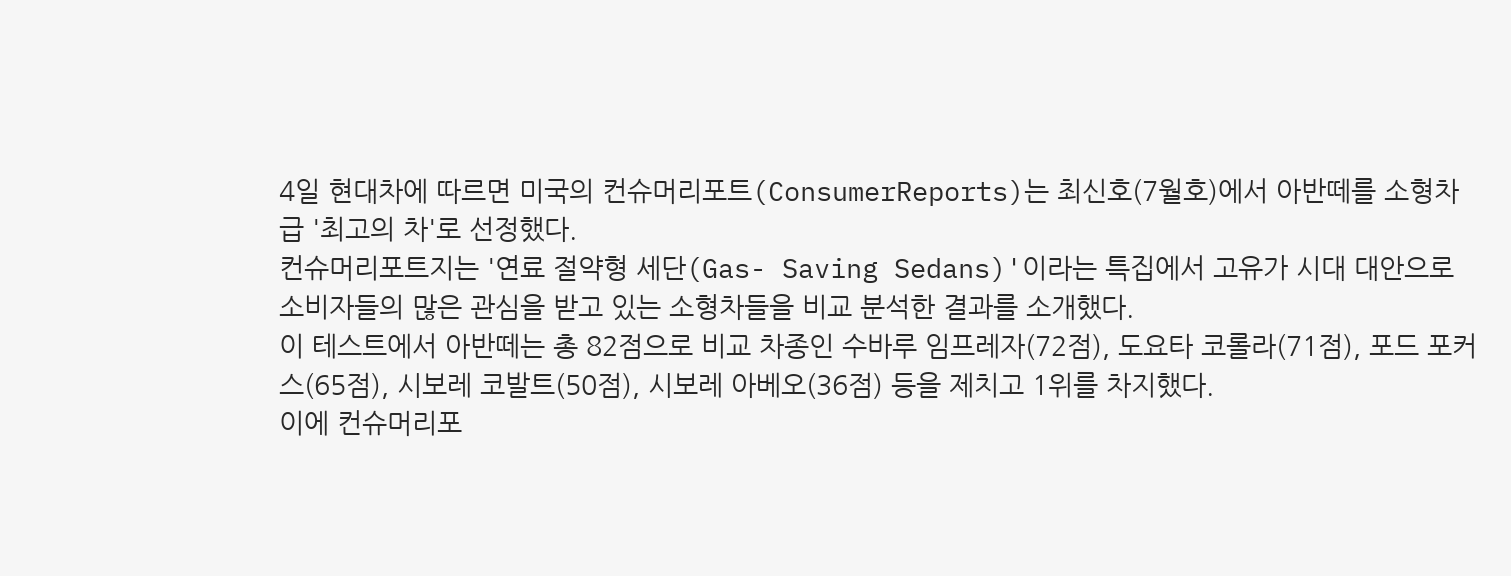4일 현대차에 따르면 미국의 컨슈머리포트(ConsumerReports)는 최신호(7월호)에서 아반떼를 소형차급 '최고의 차'로 선정했다.
컨슈머리포트지는 '연료 절약형 세단(Gas- Saving Sedans)'이라는 특집에서 고유가 시대 대안으로 소비자들의 많은 관심을 받고 있는 소형차들을 비교 분석한 결과를 소개했다.
이 테스트에서 아반떼는 총 82점으로 비교 차종인 수바루 임프레자(72점), 도요타 코롤라(71점), 포드 포커스(65점), 시보레 코발트(50점), 시보레 아베오(36점) 등을 제치고 1위를 차지했다.
이에 컨슈머리포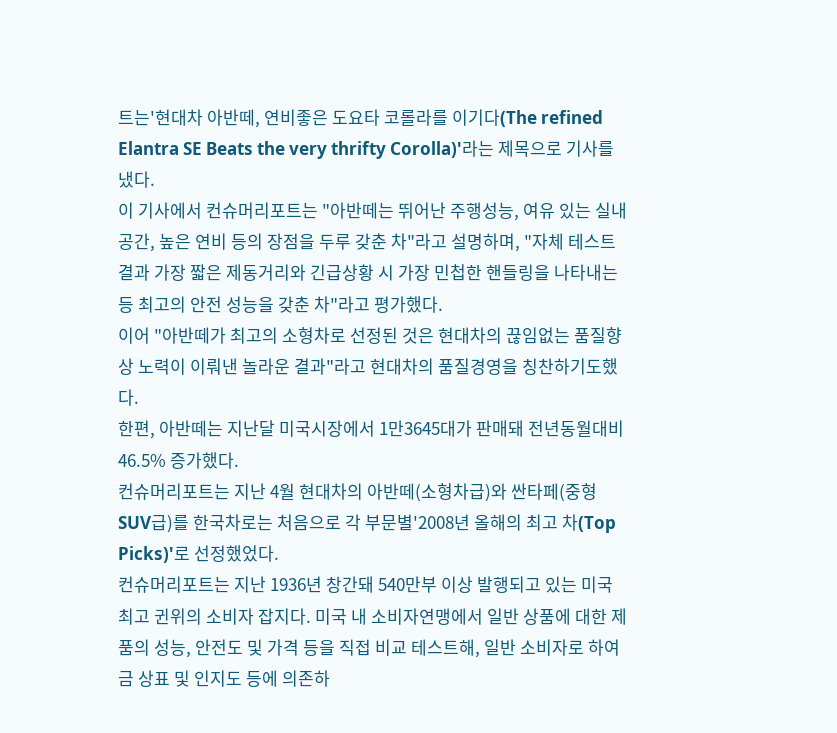트는'현대차 아반떼, 연비좋은 도요타 코롤라를 이기다(The refined Elantra SE Beats the very thrifty Corolla)'라는 제목으로 기사를 냈다.
이 기사에서 컨슈머리포트는 "아반떼는 뛰어난 주행성능, 여유 있는 실내공간, 높은 연비 등의 장점을 두루 갖춘 차"라고 설명하며, "자체 테스트 결과 가장 짧은 제동거리와 긴급상황 시 가장 민첩한 핸들링을 나타내는 등 최고의 안전 성능을 갖춘 차"라고 평가했다.
이어 "아반떼가 최고의 소형차로 선정된 것은 현대차의 끊임없는 품질향상 노력이 이뤄낸 놀라운 결과"라고 현대차의 품질경영을 칭찬하기도했다.
한편, 아반떼는 지난달 미국시장에서 1만3645대가 판매돼 전년동월대비 46.5% 증가했다.
컨슈머리포트는 지난 4월 현대차의 아반떼(소형차급)와 싼타페(중형 SUV급)를 한국차로는 처음으로 각 부문별'2008년 올해의 최고 차(Top Picks)'로 선정했었다.
컨슈머리포트는 지난 1936년 창간돼 540만부 이상 발행되고 있는 미국 최고 귄위의 소비자 잡지다. 미국 내 소비자연맹에서 일반 상품에 대한 제품의 성능, 안전도 및 가격 등을 직접 비교 테스트해, 일반 소비자로 하여금 상표 및 인지도 등에 의존하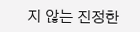지 않는 진정한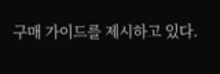구매 가이드를 제시하고 있다.